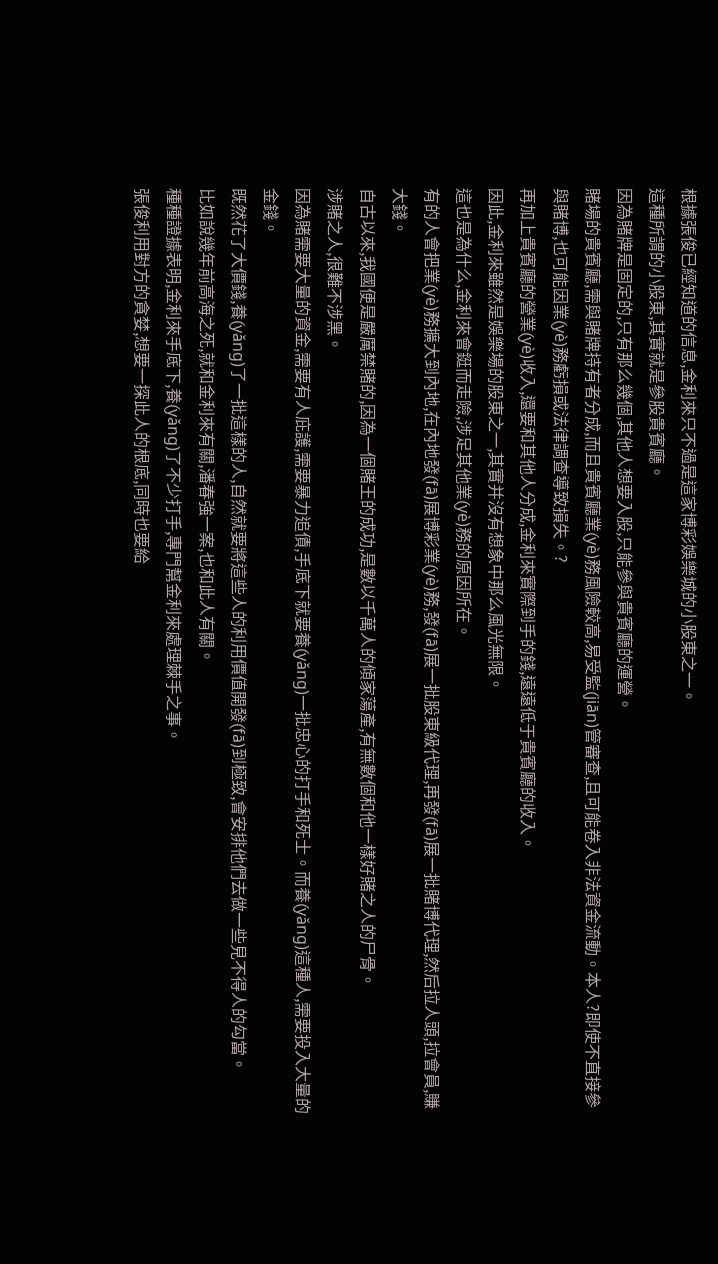根據張俊已經知道的信息,金利來只不過是這家博彩娛樂城的小股東之一。
這種所謂的小股東,其實就是參股貴賓廳。
因為賭牌是固定的,只有那么幾個,其他人想要入股,只能參與貴賓廳的運營。
賭場的貴賓廳,需與賭牌持有者分成,而且貴賓廳業(yè)務風險較高,易受監(jiān)管審查,且可能卷入非法資金流動。本人?即使不直接參與賭博,也可能因業(yè)務虧損或法律調查導致損失。?
再加上貴賓廳的營業(yè)收入,還要和其他人分成,金利來實際到手的錢,遠遠低于貴賓廳的收入。
因此,金利來雖然是娛樂場的股東之一,其實并沒有想象中那么風光無限。
這也是為什么,金利來會鋌而走險,涉足其他業(yè)務的原因所在。
有的人會把業(yè)務擴大到內地,在內地發(fā)展博彩業(yè)務,發(fā)展一批股東級代理,再發(fā)展一批賭博代理,然后拉人頭,拉會員,賺大錢。
自古以來,我國便是嚴厲禁賭的,因為一個賭王的成功,是數以千萬人的傾家蕩產,有無數個和他一樣好賭之人的尸骨。
涉賭之人,很難不涉黑。
因為賭需要大量的資金,需要有人庇護,需要暴力追債,手底下就要養(yǎng)一批忠心的打手和死士。而養(yǎng)這種人,需要投入大量的金錢。
既然花了大價錢,養(yǎng)了一批這樣的人,自然就要將這些人的利用價值開發(fā)到極致,會安排他們去做一些見不得人的勾當。
比如說幾年前高海之死,就和金利來有關,潘春強一案,也和此人有關。
種種證據表明,金利來手底下,養(yǎng)了不少打手,專門幫金利來處理棘手之事。
張俊利用對方的貪婪,想要一探此人的根底,同時也要給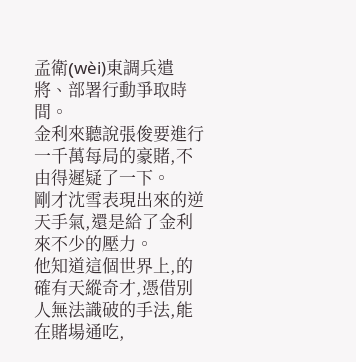孟衛(wèi)東調兵遣將、部署行動爭取時間。
金利來聽說張俊要進行一千萬每局的豪賭,不由得遲疑了一下。
剛才沈雪表現出來的逆天手氣,還是給了金利來不少的壓力。
他知道這個世界上,的確有天縱奇才,憑借別人無法識破的手法,能在賭場通吃,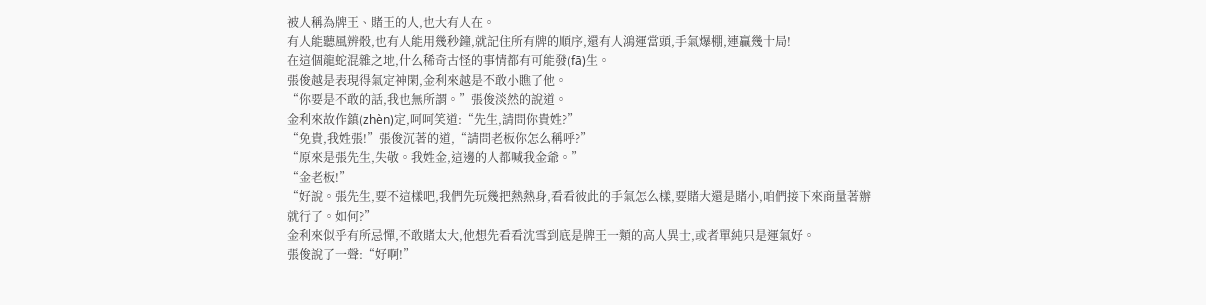被人稱為牌王、賭王的人,也大有人在。
有人能聽風辨骰,也有人能用幾秒鐘,就記住所有牌的順序,還有人鴻運當頭,手氣爆棚,連贏幾十局!
在這個龍蛇混雜之地,什么稀奇古怪的事情都有可能發(fā)生。
張俊越是表現得氣定神閑,金利來越是不敢小瞧了他。
“你要是不敢的話,我也無所謂。”張俊淡然的說道。
金利來故作鎮(zhèn)定,呵呵笑道:“先生,請問你貴姓?”
“免貴,我姓張!”張俊沉著的道,“請問老板你怎么稱呼?”
“原來是張先生,失敬。我姓金,這邊的人都喊我金爺。”
“金老板!”
“好說。張先生,要不這樣吧,我們先玩幾把熱熱身,看看彼此的手氣怎么樣,要賭大還是賭小,咱們接下來商量著辦就行了。如何?”
金利來似乎有所忌憚,不敢賭太大,他想先看看沈雪到底是牌王一類的高人異士,或者單純只是運氣好。
張俊說了一聲:“好啊!”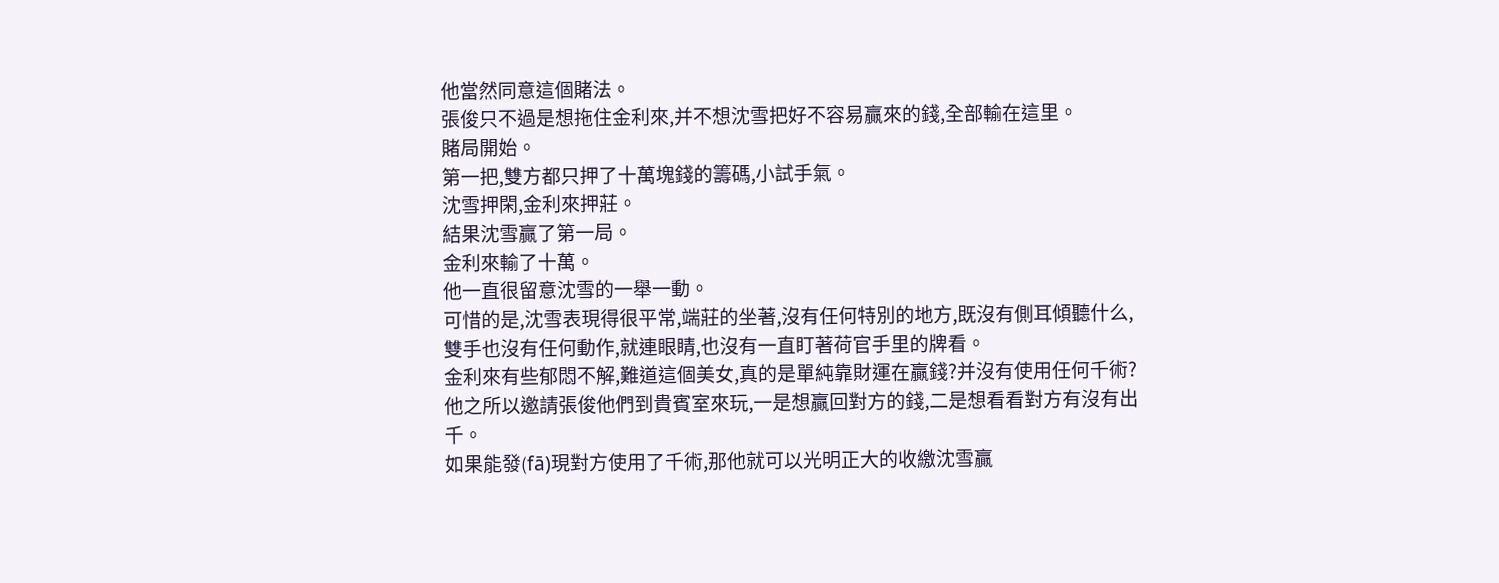他當然同意這個賭法。
張俊只不過是想拖住金利來,并不想沈雪把好不容易贏來的錢,全部輸在這里。
賭局開始。
第一把,雙方都只押了十萬塊錢的籌碼,小試手氣。
沈雪押閑,金利來押莊。
結果沈雪贏了第一局。
金利來輸了十萬。
他一直很留意沈雪的一舉一動。
可惜的是,沈雪表現得很平常,端莊的坐著,沒有任何特別的地方,既沒有側耳傾聽什么,雙手也沒有任何動作,就連眼睛,也沒有一直盯著荷官手里的牌看。
金利來有些郁悶不解,難道這個美女,真的是單純靠財運在贏錢?并沒有使用任何千術?
他之所以邀請張俊他們到貴賓室來玩,一是想贏回對方的錢,二是想看看對方有沒有出千。
如果能發(fā)現對方使用了千術,那他就可以光明正大的收繳沈雪贏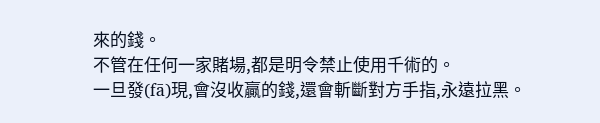來的錢。
不管在任何一家賭場,都是明令禁止使用千術的。
一旦發(fā)現,會沒收贏的錢,還會斬斷對方手指,永遠拉黑。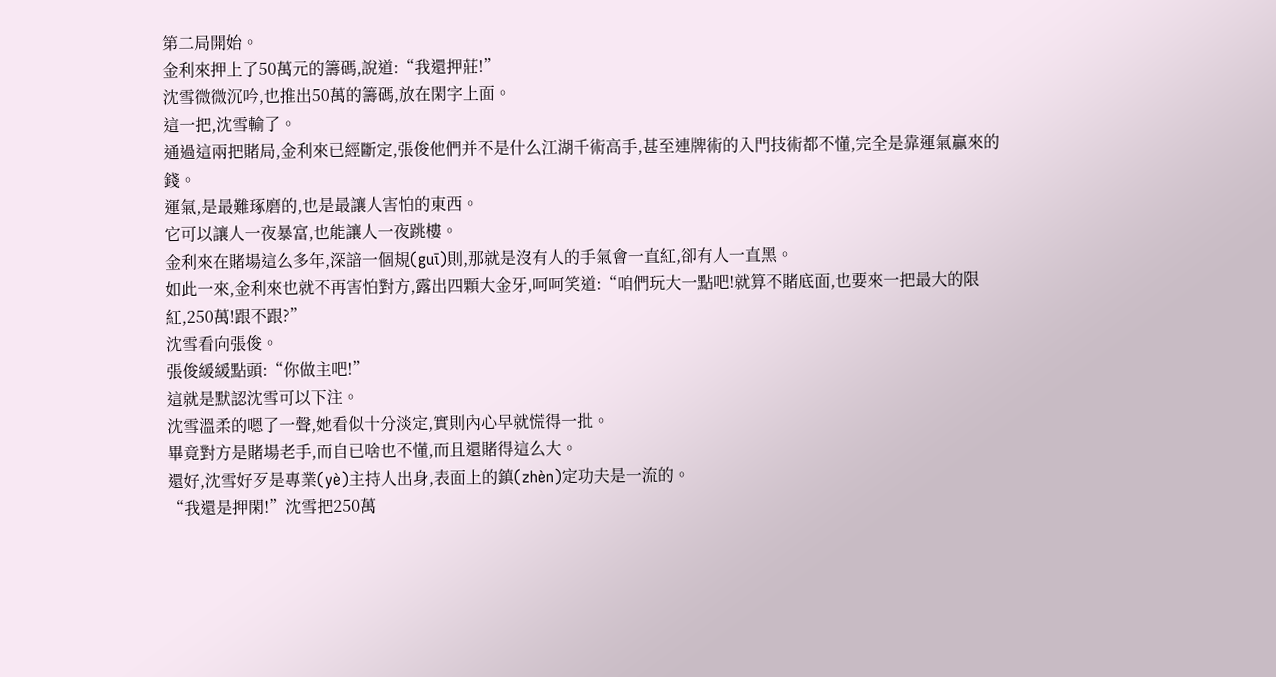第二局開始。
金利來押上了50萬元的籌碼,說道:“我還押莊!”
沈雪微微沉吟,也推出50萬的籌碼,放在閑字上面。
這一把,沈雪輸了。
通過這兩把賭局,金利來已經斷定,張俊他們并不是什么江湖千術高手,甚至連牌術的入門技術都不懂,完全是靠運氣贏來的錢。
運氣,是最難琢磨的,也是最讓人害怕的東西。
它可以讓人一夜暴富,也能讓人一夜跳樓。
金利來在賭場這么多年,深諳一個規(guī)則,那就是沒有人的手氣會一直紅,卻有人一直黑。
如此一來,金利來也就不再害怕對方,露出四顆大金牙,呵呵笑道:“咱們玩大一點吧!就算不賭底面,也要來一把最大的限紅,250萬!跟不跟?”
沈雪看向張俊。
張俊緩緩點頭:“你做主吧!”
這就是默認沈雪可以下注。
沈雪溫柔的嗯了一聲,她看似十分淡定,實則內心早就慌得一批。
畢竟對方是賭場老手,而自已啥也不懂,而且還賭得這么大。
還好,沈雪好歹是專業(yè)主持人出身,表面上的鎮(zhèn)定功夫是一流的。
“我還是押閑!”沈雪把250萬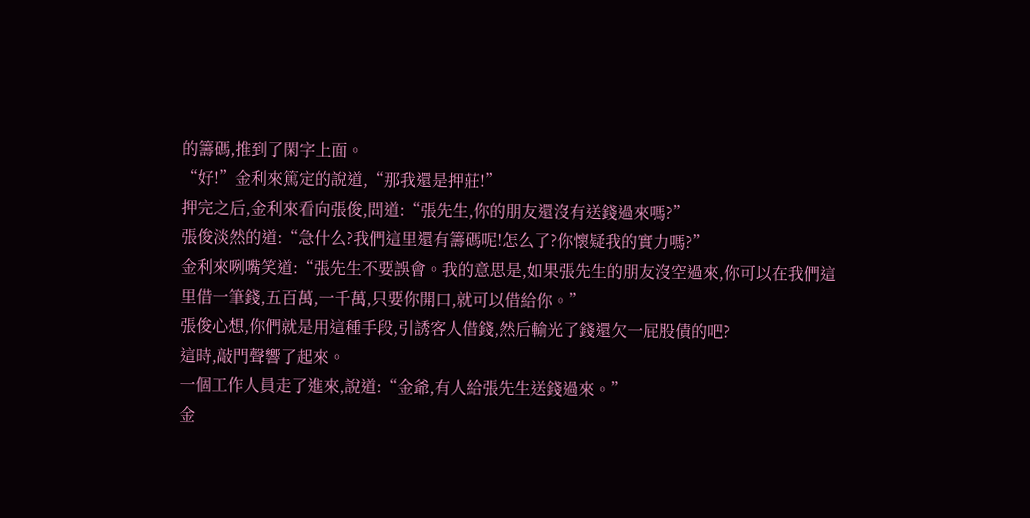的籌碼,推到了閑字上面。
“好!”金利來篤定的說道,“那我還是押莊!”
押完之后,金利來看向張俊,問道:“張先生,你的朋友還沒有送錢過來嗎?”
張俊淡然的道:“急什么?我們這里還有籌碼呢!怎么了?你懷疑我的實力嗎?”
金利來咧嘴笑道:“張先生不要誤會。我的意思是,如果張先生的朋友沒空過來,你可以在我們這里借一筆錢,五百萬,一千萬,只要你開口,就可以借給你。”
張俊心想,你們就是用這種手段,引誘客人借錢,然后輸光了錢還欠一屁股債的吧?
這時,敲門聲響了起來。
一個工作人員走了進來,說道:“金爺,有人給張先生送錢過來。”
金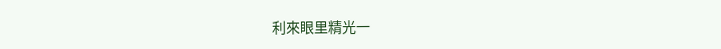利來眼里精光一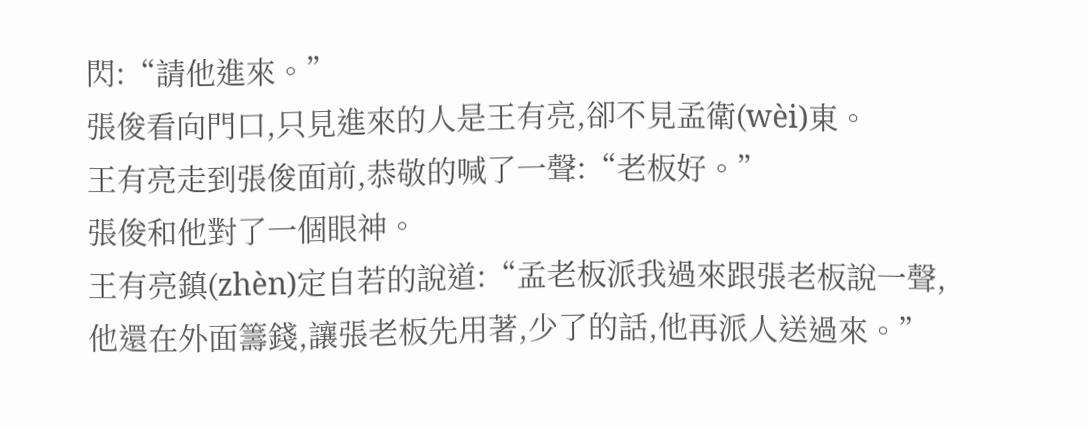閃:“請他進來。”
張俊看向門口,只見進來的人是王有亮,卻不見孟衛(wèi)東。
王有亮走到張俊面前,恭敬的喊了一聲:“老板好。”
張俊和他對了一個眼神。
王有亮鎮(zhèn)定自若的說道:“孟老板派我過來跟張老板說一聲,他還在外面籌錢,讓張老板先用著,少了的話,他再派人送過來。”